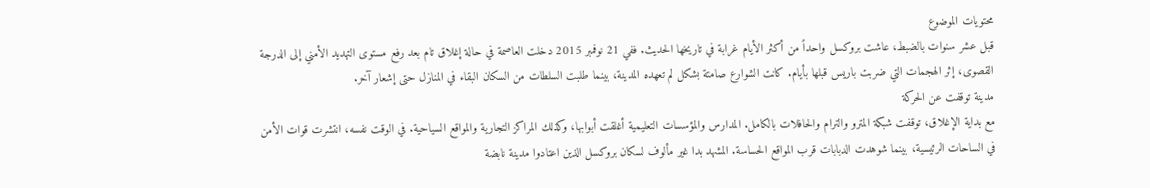محتويات الموضوع
قبل عشر سنوات بالضبط، عاشت بروكسل واحداً من أكثر الأيام غرابة في تاريخها الحديث. ففي 21 نوفمبر 2015 دخلت العاصمة في حالة إغلاق تام بعد رفع مستوى التهديد الأمني إلى الدرجة القصوى، إثر الهجمات التي ضربت باريس قبلها بأيام. كانت الشوارع صامتة بشكل لم تعهده المدينة، بينما طلبت السلطات من السكان البقاء في المنازل حتى إشعار آخر.
مدينة توقفت عن الحركة
مع بداية الإغلاق، توقفت شبكة المترو والترام والحافلات بالكامل. المدارس والمؤسسات التعليمية أغلقت أبوابها، وكذلك المراكز التجارية والمواقع السياحية. في الوقت نفسه، انتشرت قوات الأمن في الساحات الرئيسية، بينما شوهدت الدبابات قرب المواقع الحساسة. المشهد بدا غير مألوف لسكان بروكسل الذين اعتادوا مدينة نابضة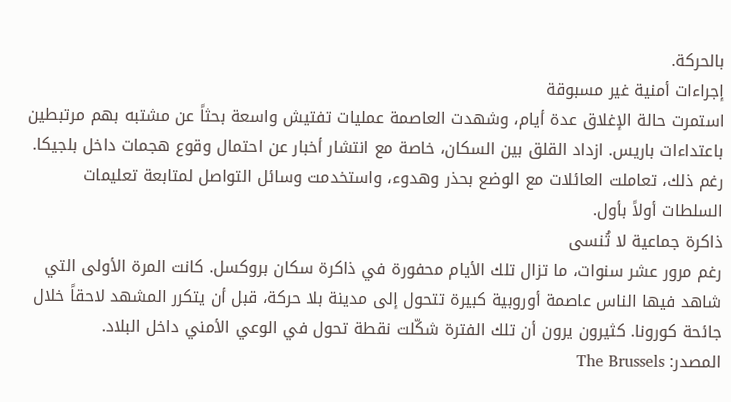بالحركة.
إجراءات أمنية غير مسبوقة
استمرت حالة الإغلاق عدة أيام، وشهدت العاصمة عمليات تفتيش واسعة بحثاً عن مشتبه بهم مرتبطين باعتداءات باريس. ازداد القلق بين السكان، خاصة مع انتشار أخبار عن احتمال وقوع هجمات داخل بلجيكا. رغم ذلك، تعاملت العائلات مع الوضع بحذر وهدوء، واستخدمت وسائل التواصل لمتابعة تعليمات السلطات أولاً بأول.
ذاكرة جماعية لا تُنسى
رغم مرور عشر سنوات، ما تزال تلك الأيام محفورة في ذاكرة سكان بروكسل. كانت المرة الأولى التي شاهد فيها الناس عاصمة أوروبية كبيرة تتحول إلى مدينة بلا حركة، قبل أن يتكرر المشهد لاحقاً خلال جائحة كورونا. كثيرون يرون أن تلك الفترة شكّلت نقطة تحول في الوعي الأمني داخل البلاد.
المصدر: The Brussels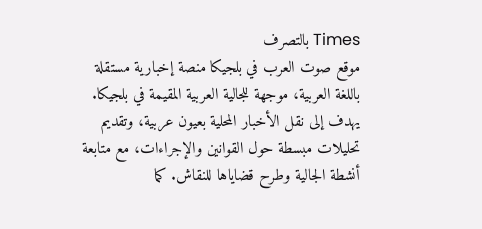Times بالتصرف
موقع صوت العرب في بلجيكا منصة إخبارية مستقلة باللغة العربية، موجهة للجالية العربية المقيمة في بلجيكا. يهدف إلى نقل الأخبار المحلية بعيون عربية، وتقديم تحليلات مبسطة حول القوانين والإجراءات، مع متابعة أنشطة الجالية وطرح قضاياها للنقاش. كما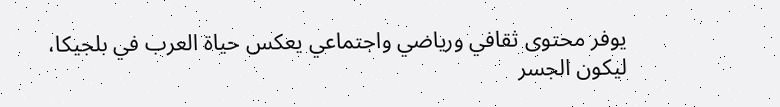يوفر محتوى ثقافي ورياضي واجتماعي يعكس حياة العرب في بلجيكا، ليكون الجسر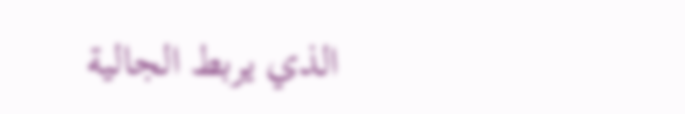الذي يربط الجالية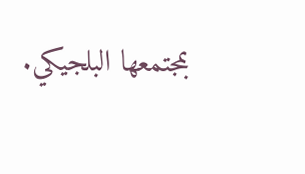بمجتمعها البلجيكي.